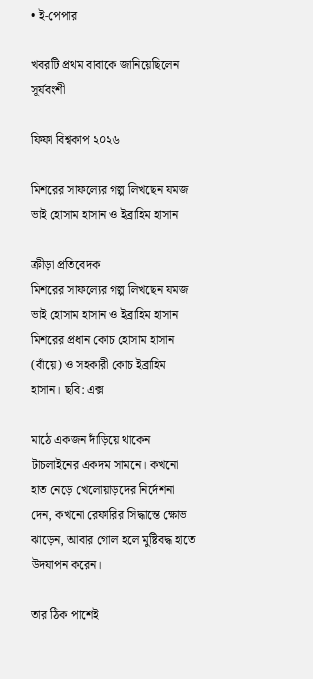• ই-পেপার

খবরটি প্রথম বাবাকে জানিয়েছিলেন সূর্যবংশী

ফিফা বিশ্বকাপ ২০২৬

মিশরের সাফল্যের গল্প লিখছেন যমজ ভাই হোসাম হাসান ও ইব্রাহিম হাসান

ক্রীড়া প্রতিবেদক
মিশরের সাফল্যের গল্প লিখছেন যমজ ভাই হোসাম হাসান ও ইব্রাহিম হাসান
মিশরের প্রধান কোচ হোসাম হাসান (বাঁয়ে) ও সহকারী কোচ ইব্রাহিম হাসান। ছবি: এক্স

মাঠে একজন দাঁড়িয়ে থাকেন টাচলাইনের একদম সামনে। কখনো হাত নেড়ে খেলোয়াড়দের নির্দেশনা দেন, কখনো রেফারির সিদ্ধান্তে ক্ষোভ ঝাড়েন, আবার গোল হলে মুষ্টিবদ্ধ হাতে উদযাপন করেন।

তার ঠিক পাশেই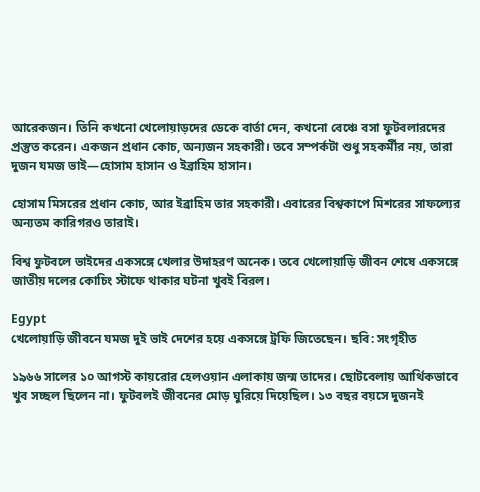আরেকজন। তিনি কখনো খেলোয়াড়দের ডেকে বার্তা দেন, কখনো বেঞ্চে বসা ফুটবলারদের প্রস্তুত করেন। একজন প্রধান কোচ, অন্যজন সহকারী। তবে সম্পর্কটা শুধু সহকর্মীর নয়, তারা দুজন যমজ ভাই—হোসাম হাসান ও ইব্রাহিম হাসান।

হোসাম মিসরের প্রধান কোচ, আর ইব্রাহিম তার সহকারী। এবারের বিশ্বকাপে মিশরের সাফল্যের অন্যতম কারিগরও তারাই।

বিশ্ব ফুটবলে ভাইদের একসঙ্গে খেলার উদাহরণ অনেক। তবে খেলোয়াড়ি জীবন শেষে একসঙ্গে জাতীয় দলের কোচিং স্টাফে থাকার ঘটনা খুবই বিরল।

Egypt
খেলোয়াড়ি জীবনে যমজ দুই ভাই দেশের হয়ে একসঙ্গে ট্রফি জিতেছেন। ছবি: সংগৃহীত

১৯৬৬ সালের ১০ আগস্ট কায়রোর হেলওয়ান এলাকায় জন্ম তাদের। ছোটবেলায় আর্থিকভাবে খুব সচ্ছল ছিলেন না। ফুটবলই জীবনের মোড় ঘুরিয়ে দিয়েছিল। ১৩ বছর বয়সে দুজনই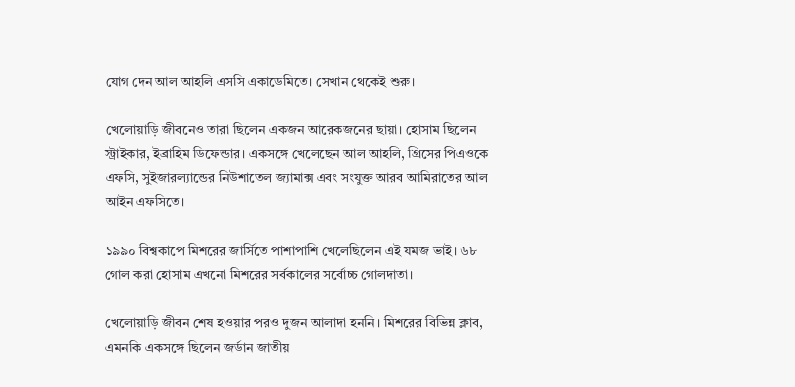যোগ দেন আল আহলি এসসি একাডেমিতে। সেখান থেকেই শুরু।

খেলোয়াড়ি জীবনেও তারা ছিলেন একজন আরেকজনের ছায়া। হোসাম ছিলেন স্ট্রাইকার, ইব্রাহিম ডিফেন্ডার। একসঙ্গে খেলেছেন আল আহলি, গ্রিসের পিএওকে এফসি, সুইজারল্যান্ডের নিউশাতেল জ্যামাক্স এবং সংযুক্ত আরব আমিরাতের আল আইন এফসিতে।

১৯৯০ বিশ্বকাপে মিশরের জার্সিতে পাশাপাশি খেলেছিলেন এই যমজ ভাই। ৬৮ গোল করা হোসাম এখনো মিশরের সর্বকালের সর্বোচ্চ গোলদাতা।

খেলোয়াড়ি জীবন শেষ হওয়ার পরও দুজন আলাদা হননি। মিশরের বিভিন্ন ক্লাব, এমনকি একসঙ্গে ছিলেন জর্ডান জাতীয়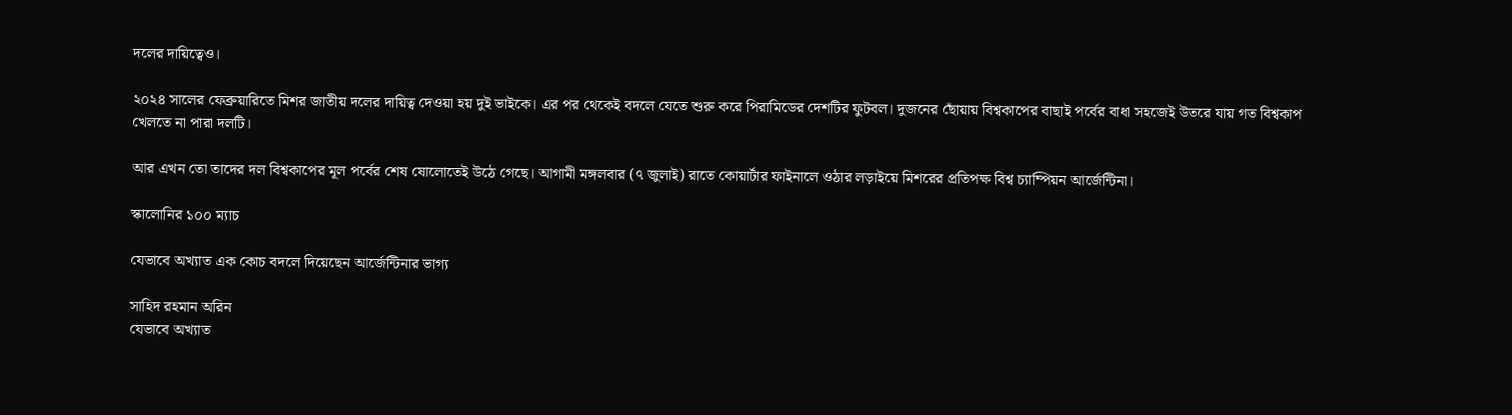দলের দায়িত্বেও।

২০২৪ সালের ফেব্রুয়ারিতে মিশর জাতীয় দলের দায়িত্ব দেওয়া হয় দুই ভাইকে। এর পর থেকেই বদলে যেতে শুরু করে পিরামিডের দেশটির ফুটবল। দুজনের ছোঁয়ায় বিশ্বকাপের বাছাই পর্বের বাধা সহজেই উতরে যায় গত বিশ্বকাপ খেলতে না পারা দলটি।

আর এখন তো তাদের দল বিশ্বকাপের মূল পর্বের শেষ ষোলোতেই উঠে গেছে। আগামী মঙ্গলবার (৭ জুলাই) রাতে কোয়ার্টার ফাইনালে ওঠার লড়াইয়ে মিশরের প্রতিপক্ষ বিশ্ব চ্যাম্পিয়ন আর্জেন্টিনা।

স্কালোনির ১০০ ম্যাচ

যেভাবে অখ্যাত এক কোচ বদলে দিয়েছেন আর্জেন্টিনার ভাগ্য

সাহিদ রহমান অরিন
যেভাবে অখ্যাত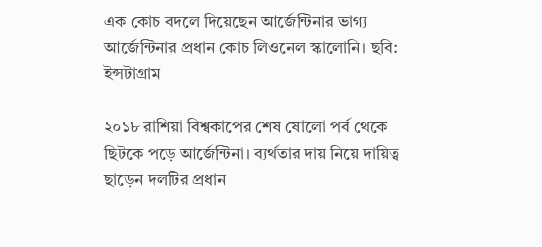এক কোচ বদলে দিয়েছেন আর্জেন্টিনার ভাগ্য
আর্জেন্টিনার প্রধান কোচ লিওনেল স্কালোনি। ছবি: ইন্সটাগ্রাম

২০১৮ রাশিয়া বিশ্বকাপের শেষ ষোলো পর্ব থেকে ছিটকে পড়ে আর্জেন্টিনা। ব্যর্থতার দায় নিয়ে দায়িত্ব ছাড়েন দলটির প্রধান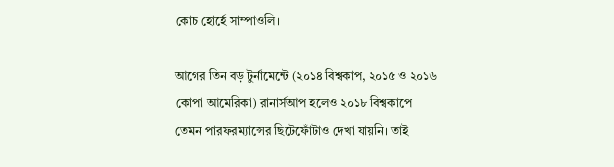কোচ হোর্হে সাম্পাওলি।

আগের তিন বড় টুর্নামেন্টে (২০১৪ বিশ্বকাপ, ২০১৫ ও ২০১৬ কোপা আমেরিকা) রানার্সআপ হলেও ২০১৮ বিশ্বকাপে তেমন পারফরম্যান্সের ছিটেফোঁটাও দেখা যায়নি। তাই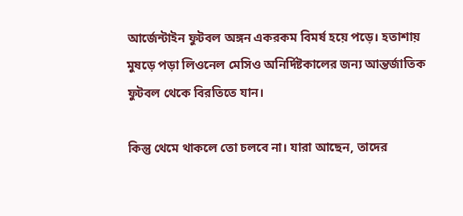আর্জেন্টাইন ফুটবল অঙ্গন একরকম বিমর্ষ হয়ে পড়ে। হতাশায় মুষড়ে পড়া লিওনেল মেসিও অনির্দিষ্টকালের জন্য আন্তর্জাতিক ফুটবল থেকে বিরতিতে যান।

কিন্তু থেমে থাকলে তো চলবে না। যারা আছেন, তাদের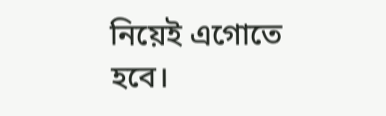নিয়েই এগোতে হবে।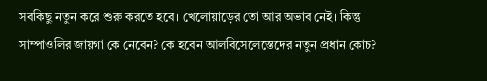সবকিছু নতুন করে শুরু করতে হবে। খেলোয়াড়ের তো আর অভাব নেই। কিন্তু সাম্পাওলির জায়গা কে নেবেন? কে হবেন আলবিসেলেস্তেদের নতুন প্রধান কোচ?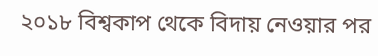২০১৮ বিশ্বকাপ থেকে বিদায় নেওয়ার পর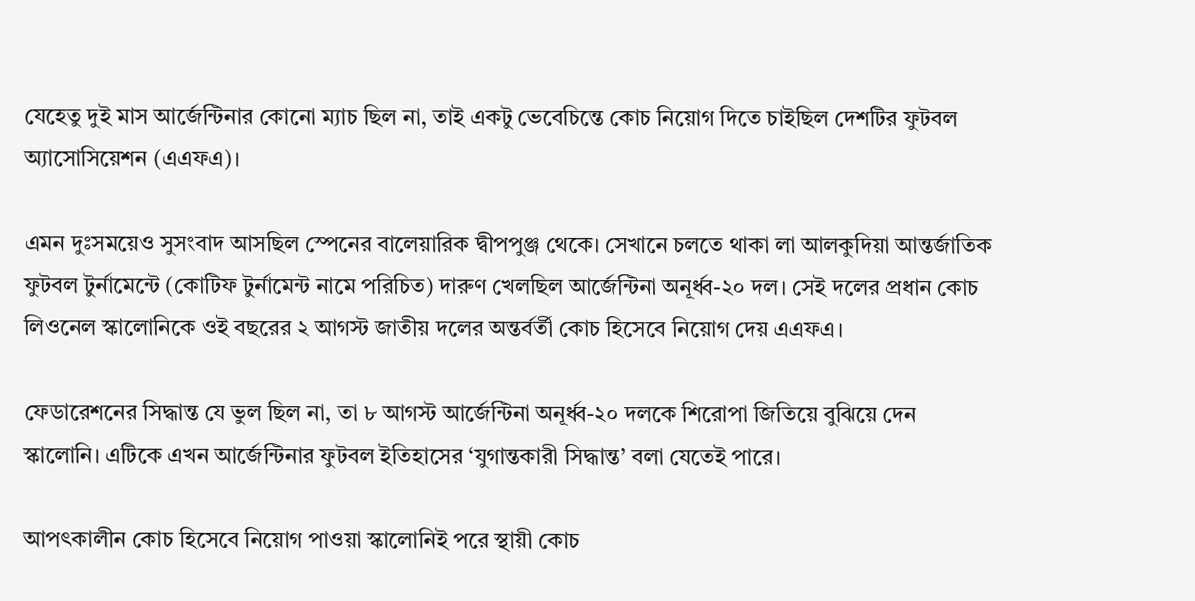যেহেতু দুই মাস আর্জেন্টিনার কোনো ম্যাচ ছিল না, তাই একটু ভেবেচিন্তে কোচ নিয়োগ দিতে চাইছিল দেশটির ফুটবল অ্যাসোসিয়েশন (এএফএ)।

এমন দুঃসময়েও সুসংবাদ আসছিল স্পেনের বালেয়ারিক দ্বীপপুঞ্জ থেকে। সেখানে চলতে থাকা লা আলকুদিয়া আন্তর্জাতিক ফুটবল টুর্নামেন্টে (কোটিফ টুর্নামেন্ট নামে পরিচিত) দারুণ খেলছিল আর্জেন্টিনা অনূর্ধ্ব-২০ দল। সেই দলের প্রধান কোচ লিওনেল স্কালোনিকে ওই বছরের ২ আগস্ট জাতীয় দলের অন্তর্বর্তী কোচ হিসেবে নিয়োগ দেয় এএফএ।

ফেডারেশনের সিদ্ধান্ত যে ভুল ছিল না, তা ৮ আগস্ট আর্জেন্টিনা অনূর্ধ্ব-২০ দলকে শিরোপা জিতিয়ে বুঝিয়ে দেন স্কালোনি। এটিকে এখন আর্জেন্টিনার ফুটবল ইতিহাসের ‘যুগান্তকারী সিদ্ধান্ত’ বলা যেতেই পারে।

আপৎকালীন কোচ হিসেবে নিয়োগ পাওয়া স্কালোনিই পরে স্থায়ী কোচ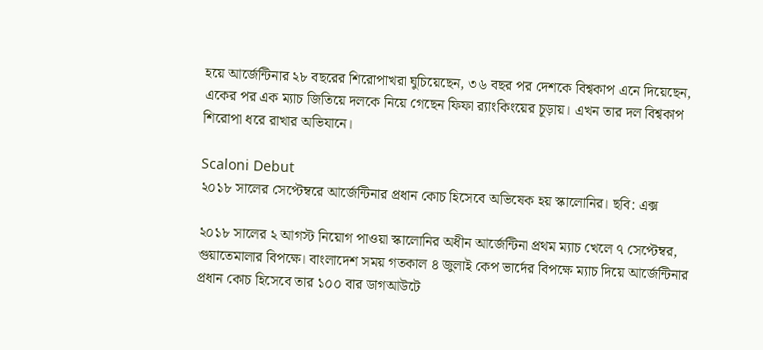হয়ে আর্জেন্টিনার ২৮ বছরের শিরোপাখরা ঘুচিয়েছেন, ৩৬ বছর পর দেশকে বিশ্বকাপ এনে দিয়েছেন, একের পর এক ম্যাচ জিতিয়ে দলকে নিয়ে গেছেন ফিফা র‌্যাংকিংয়ের চূড়ায়। এখন তার দল বিশ্বকাপ শিরোপা ধরে রাখার অভিযানে।

Scaloni Debut
২০১৮ সালের সেপ্টেম্বরে আর্জেন্টিনার প্রধান কোচ হিসেবে অভিষেক হয় স্কালোনির। ছবি: এক্স

২০১৮ সালের ২ আগস্ট নিয়োগ পাওয়া স্কালোনির অধীন আর্জেন্টিনা প্রথম ম্যাচ খেলে ৭ সেপ্টেম্বর, গুয়াতেমালার বিপক্ষে। বাংলাদেশ সময় গতকাল ৪ জুলাই কেপ ভার্দের বিপক্ষে ম্যাচ দিয়ে আর্জেন্টিনার প্রধান কোচ হিসেবে তার ১০০ বার ডাগআউটে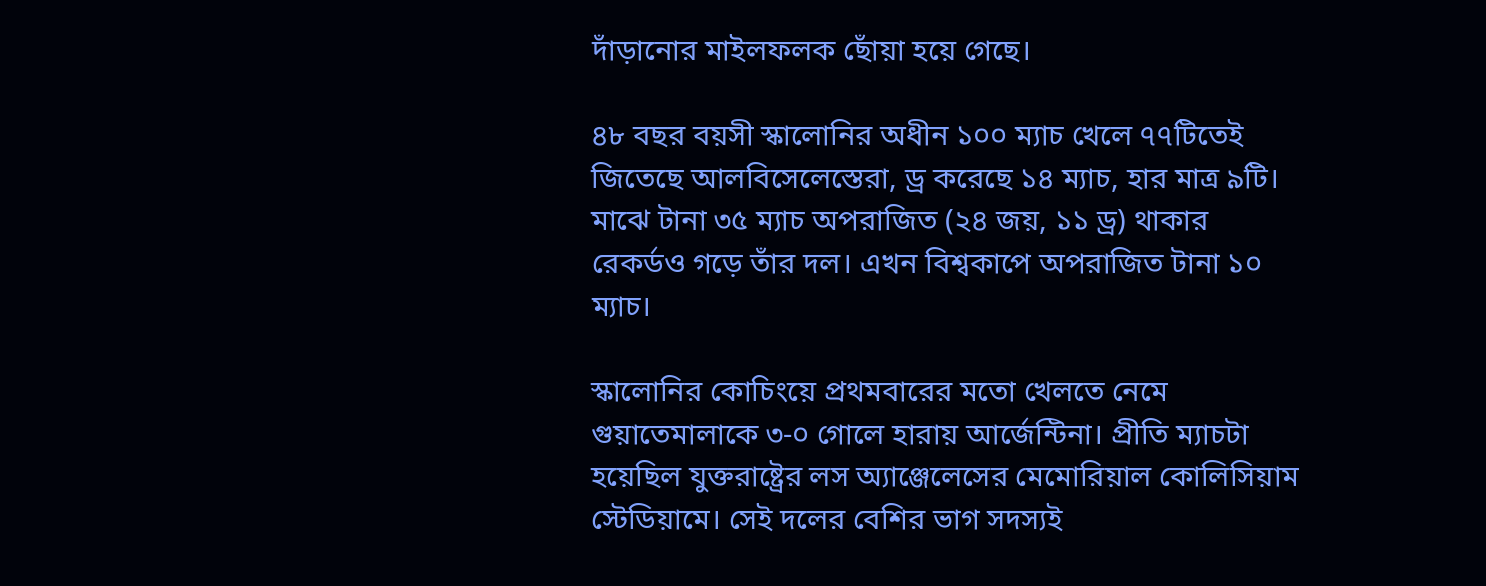দাঁড়ানোর মাইলফলক ছোঁয়া হয়ে গেছে।

৪৮ বছর বয়সী স্কালোনির অধীন ১০০ ম্যাচ খেলে ৭৭টিতেই জিতেছে আলবিসেলেস্তেরা, ড্র করেছে ১৪ ম্যাচ, হার মাত্র ৯টি। মাঝে টানা ৩৫ ম্যাচ অপরাজিত (২৪ জয়, ১১ ড্র) থাকার রেকর্ডও গড়ে তাঁর দল। এখন বিশ্বকাপে অপরাজিত টানা ১০ ম্যাচ।

স্কালোনির কোচিংয়ে প্রথমবারের মতো খেলতে নেমে গুয়াতেমালাকে ৩-০ গোলে হারায় আর্জেন্টিনা। প্রীতি ম্যাচটা হয়েছিল যুক্তরাষ্ট্রের লস অ্যাঞ্জেলেসের মেমোরিয়াল কোলিসিয়াম স্টেডিয়ামে। সেই দলের বেশির ভাগ সদস্যই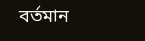বর্তমান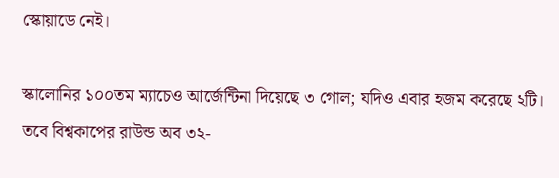স্কোয়াডে নেই।

স্কালোনির ১০০তম ম্যাচেও আর্জেন্টিনা দিয়েছে ৩ গোল; যদিও এবার হজম করেছে ২টি। তবে বিশ্বকাপের রাউন্ড অব ৩২-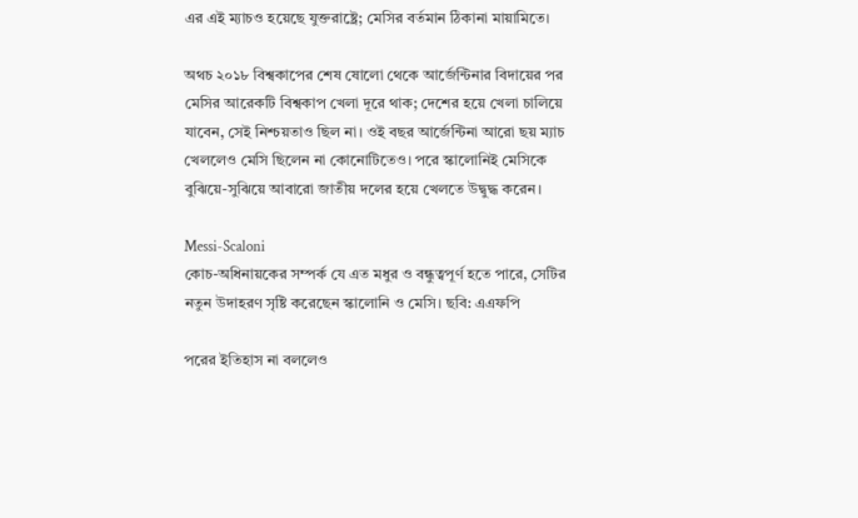এর এই ম্যাচও হয়েছে যুক্তরাষ্ট্রে; মেসির বর্তমান ঠিকানা মায়ামিতে।

অথচ ২০১৮ বিশ্বকাপের শেষ ষোলো থেকে আর্জেন্টিনার বিদায়ের পর মেসির আরেকটি বিশ্বকাপ খেলা দূরে থাক; দেশের হয়ে খেলা চালিয়ে যাবেন, সেই নিশ্চয়তাও ছিল না। ওই বছর আর্জেন্টিনা আরো ছয় ম্যাচ খেললেও মেসি ছিলেন না কোনোটিতেও। পরে স্কালোনিই মেসিকে বুঝিয়ে-সুঝিয়ে আবারো জাতীয় দলের হয়ে খেলতে উদ্বুদ্ধ করেন।

Messi-Scaloni
কোচ-অধিনায়কের সম্পর্ক যে এত মধুর ও বন্ধুত্বপূর্ণ হতে পারে, সেটির নতুন উদাহরণ সৃষ্টি করেছেন স্কালোনি ও মেসি। ছবি: এএফপি

পরের ইতিহাস না বললেও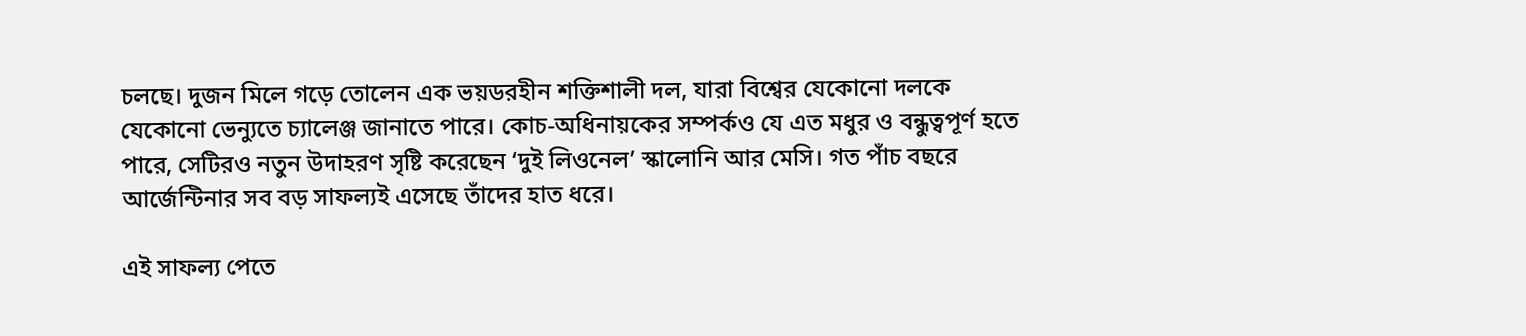চলছে। দুজন মিলে গড়ে তোলেন এক ভয়ডরহীন শক্তিশালী দল, যারা বিশ্বের যেকোনো দলকে যেকোনো ভেন্যুতে চ্যালেঞ্জ জানাতে পারে। কোচ-অধিনায়কের সম্পর্কও যে এত মধুর ও বন্ধুত্বপূর্ণ হতে পারে, সেটিরও নতুন উদাহরণ সৃষ্টি করেছেন ‘দুই লিওনেল’ স্কালোনি আর মেসি। গত পাঁচ বছরে আর্জেন্টিনার সব বড় সাফল্যই এসেছে তাঁদের হাত ধরে।

এই সাফল্য পেতে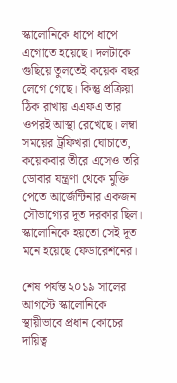স্কালোনিকে ধাপে ধাপে এগোতে হয়েছে। দলটাকে গুছিয়ে তুলতেই কয়েক বছর লেগে গেছে। কিন্তু প্রক্রিয়া ঠিক রাখায় এএফএ তার ওপরই আস্থা রেখেছে। লম্বা সময়ের ট্রফিখরা ঘোচাতে, কয়েকবার তীরে এসেও তরি ডোবার যন্ত্রণা থেকে মুক্তি পেতে আর্জেন্টিনার একজন সৌভাগ্যের দূত দরকার ছিল। স্কালোনিকে হয়তো সেই দূত মনে হয়েছে ফেডারেশনের।

শেষ পর্যন্ত ২০১৯ সালের আগস্টে স্কালোনিকে স্থায়ীভাবে প্রধান কোচের দায়িত্ব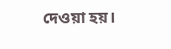দেওয়া হয়।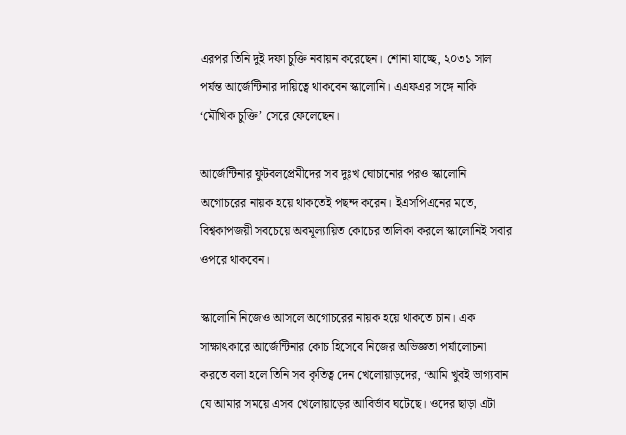এরপর তিনি দুই দফা চুক্তি নবায়ন করেছেন। শোনা যাচ্ছে, ২০৩১ সাল পর্যন্ত আর্জেন্টিনার দায়িত্বে থাকবেন স্কালোনি। এএফএর সঙ্গে নাকি ‘মৌখিক চুক্তি’ সেরে ফেলেছেন।

আর্জেন্টিনার ফুটবলপ্রেমীদের সব দুঃখ ঘোচানোর পরও স্কালোনি অগোচরের নায়ক হয়ে থাকতেই পছন্দ করেন। ইএসপিএনের মতে, বিশ্বকাপজয়ী সবচেয়ে অবমূল্যায়িত কোচের তালিকা করলে স্কালোনিই সবার ওপরে থাকবেন।

স্কালোনি নিজেও আসলে অগোচরের নায়ক হয়ে থাকতে চান। এক সাক্ষাৎকারে আর্জেন্টিনার কোচ হিসেবে নিজের অভিজ্ঞতা পর্যালোচনা করতে বলা হলে তিনি সব কৃতিত্ব দেন খেলোয়াড়দের, ‘আমি খুবই ভাগ্যবান যে আমার সময়ে এসব খেলোয়াড়ের আবির্ভাব ঘটেছে। ওদের ছাড়া এটা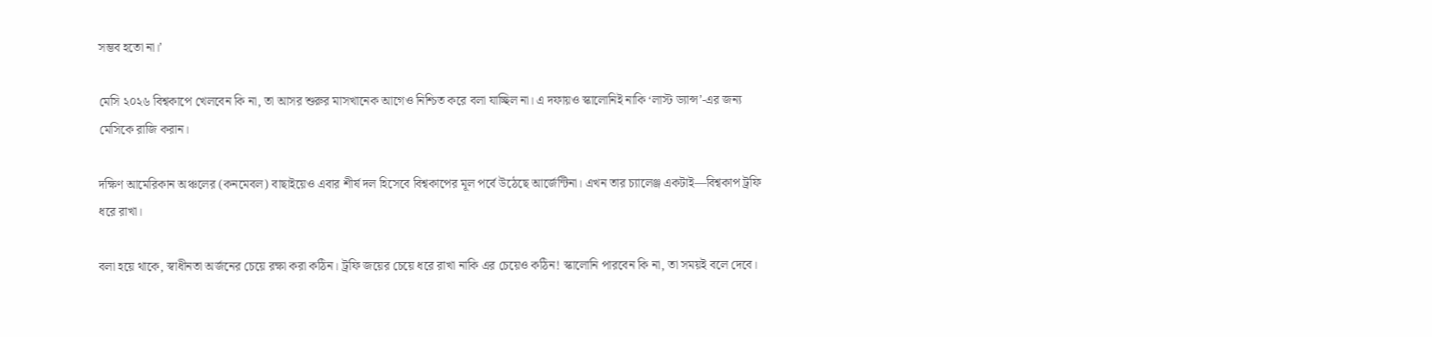সম্ভব হতো না।’

মেসি ২০২৬ বিশ্বকাপে খেলবেন কি না, তা আসর শুরুর মাসখানেক আগেও নিশ্চিত করে বলা যাচ্ছিল না। এ দফায়ও স্কালোনিই নাকি ‘লাস্ট ড্যান্স’-এর জন্য মেসিকে রাজি করান।

দক্ষিণ আমেরিকান অঞ্চলের (কনমেবল) বাছাইয়েও এবার শীর্ষ দল হিসেবে বিশ্বকাপের মূল পর্বে উঠেছে আর্জেন্টিনা। এখন তার চ্যালেঞ্জ একটাই—বিশ্বকাপ ট্রফি ধরে রাখা।

বলা হয়ে থাকে, স্বাধীনতা অর্জনের চেয়ে রক্ষা করা কঠিন। ট্রফি জয়ের চেয়ে ধরে রাখা নাকি এর চেয়েও কঠিন! স্কালোনি পারবেন কি না, তা সময়ই বলে দেবে।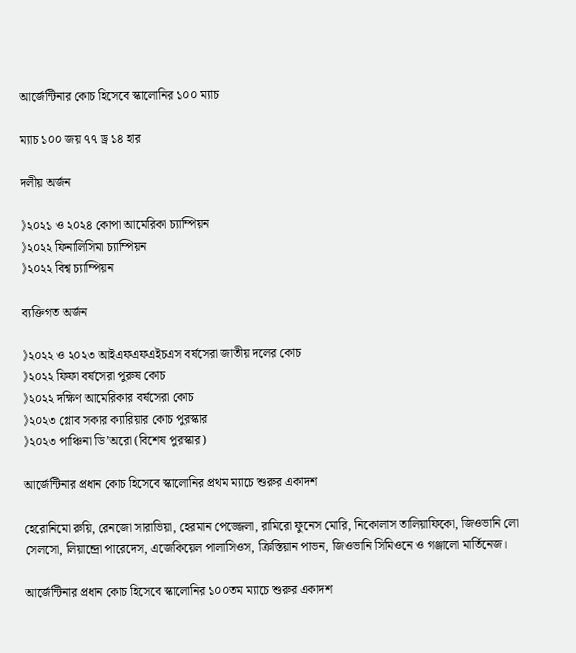আর্জেন্টিনার কোচ হিসেবে স্কালোনির ১০০ ম্যাচ

ম্যাচ ১০০ জয় ৭৭ ড্র ১৪ হার

দলীয় অর্জন

》২০২১ ও ২০২৪ কোপা আমেরিকা চ্যাম্পিয়ন
》২০২২ ফিনালিসিমা চ্যাম্পিয়ন
》২০২২ বিশ্ব চ্যাম্পিয়ন

ব্যক্তিগত অর্জন

》২০২২ ও ২০২৩ আইএফএফএইচএস বর্ষসেরা জাতীয় দলের কোচ
》২০২২ ফিফা বর্ষসেরা পুরুষ কোচ
》২০২২ দক্ষিণ আমেরিকার বর্ষসেরা কোচ
》২০২৩ গ্লোব সকার ক্যারিয়ার কোচ পুরস্কার
》২০২৩ পাঞ্চিনা ডি’অরো (বিশেষ পুরস্কার)

আর্জেন্টিনার প্রধান কোচ হিসেবে স্কালোনির প্রথম ম্যাচে শুরুর একাদশ

হেরোনিমো রুয়ি, রেনজো সারাভিয়া, হেরমান পেজ্জেলা, রামিরো ফুনেস মোরি, নিকোলাস তালিয়াফিকো, জিওভানি লো সেলসো, লিয়ান্দ্রো পারেদেস, এজেকিয়েল পালাসিওস, ক্রিস্তিয়ান পাভন, জিওভানি সিমিওনে ও গঞ্জালো মার্তিনেজ।

আর্জেন্টিনার প্রধান কোচ হিসেবে স্কালোনির ১০০তম ম্যাচে শুরুর একাদশ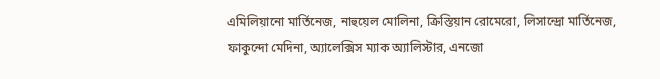এমিলিয়ানো মার্তিনেজ, নাহুয়েল মোলিনা, ক্রিস্তিয়ান রোমেরো, লিসান্দ্রো মার্তিনেজ, ফাকুন্দো মেদিনা, অ্যালেক্সিস ম্যাক অ্যালিস্টার, এনজো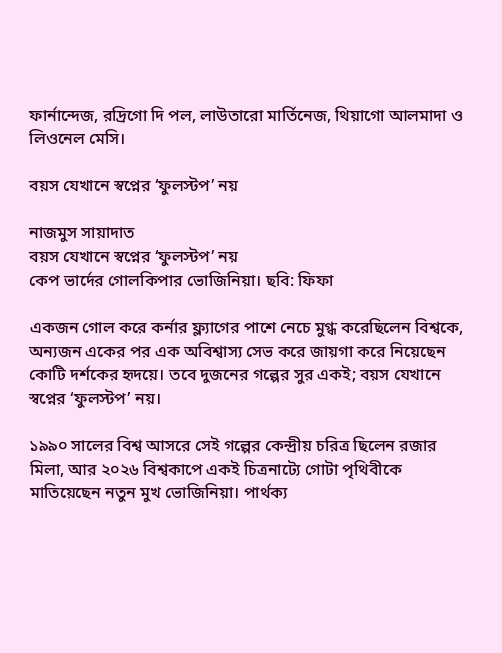ফার্নান্দেজ, রদ্রিগো দি পল, লাউতারো মার্তিনেজ, থিয়াগো আলমাদা ও লিওনেল মেসি।

বয়স যেখানে স্বপ্নের ‘ফুলস্টপ’ নয়

নাজমুস সায়াদাত
বয়স যেখানে স্বপ্নের ‘ফুলস্টপ’ নয়
কেপ ভার্দের গোলকিপার ভোজিনিয়া। ছবি: ফিফা

একজন গোল করে কর্নার ফ্ল্যাগের পাশে নেচে মুগ্ধ করেছিলেন বিশ্বকে, অন্যজন একের পর এক অবিশ্বাস্য সেভ করে জায়গা করে নিয়েছেন কোটি দর্শকের হৃদয়ে। তবে দুজনের গল্পের সুর একই; বয়স যেখানে স্বপ্নের ‘ফুলস্টপ’ নয়।

১৯৯০ সালের বিশ্ব আসরে সেই গল্পের কেন্দ্রীয় চরিত্র ছিলেন রজার মিলা, আর ২০২৬ বিশ্বকাপে একই চিত্রনাট্যে গোটা পৃথিবীকে মাতিয়েছেন নতুন মুখ ভোজিনিয়া। পার্থক্য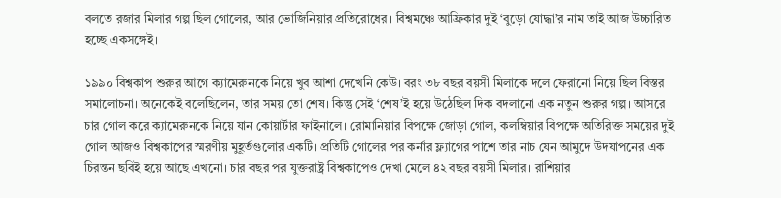বলতে রজার মিলার গল্প ছিল গোলের, আর ভোজিনিয়ার প্রতিরোধের। বিশ্বমঞ্চে আফ্রিকার দুই ‘বুড়ো যোদ্ধা’র নাম তাই আজ উচ্চারিত হচ্ছে একসঙ্গেই।

১৯৯০ বিশ্বকাপ শুরুর আগে ক্যামেরুনকে নিয়ে খুব আশা দেখেনি কেউ। বরং ৩৮ বছর বয়সী মিলাকে দলে ফেরানো নিয়ে ছিল বিস্তর সমালোচনা। অনেকেই বলেছিলেন, তার সময় তো শেষ। কিন্তু সেই ‘শেষ’ই হয়ে উঠেছিল দিক বদলানো এক নতুন শুরুর গল্প। আসরে চার গোল করে ক্যামেরুনকে নিয়ে যান কোয়ার্টার ফাইনালে। রোমানিয়ার বিপক্ষে জোড়া গোল, কলম্বিয়ার বিপক্ষে অতিরিক্ত সময়ের দুই গোল আজও বিশ্বকাপের স্মরণীয় মুহূর্তগুলোর একটি। প্রতিটি গোলের পর কর্নার ফ্ল্যাগের পাশে তার নাচ যেন আমুদে উদযাপনের এক চিরন্তন ছবিই হয়ে আছে এখনো। চার বছর পর যুক্তরাষ্ট্র বিশ্বকাপেও দেখা মেলে ৪২ বছর বয়সী মিলার। রাশিয়ার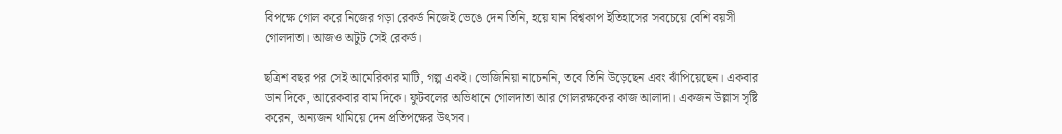বিপক্ষে গোল করে নিজের গড়া রেকর্ড নিজেই ভেঙে দেন তিনি, হয়ে যান বিশ্বকাপ ইতিহাসের সবচেয়ে বেশি বয়সী গোলদাতা। আজও অটুট সেই রেকর্ড।

ছত্রিশ বছর পর সেই আমেরিকার মাটি, গল্প একই। ভোজিনিয়া নাচেননি, তবে তিনি উড়েছেন এবং ঝাঁপিয়েছেন। একবার ডান দিকে, আরেকবার বাম দিকে। ফুটবলের অভিধানে গোলদাতা আর গোলরক্ষকের কাজ আলাদা। একজন উল্লাস সৃষ্টি করেন, অন্যজন থামিয়ে দেন প্রতিপক্ষের উৎসব।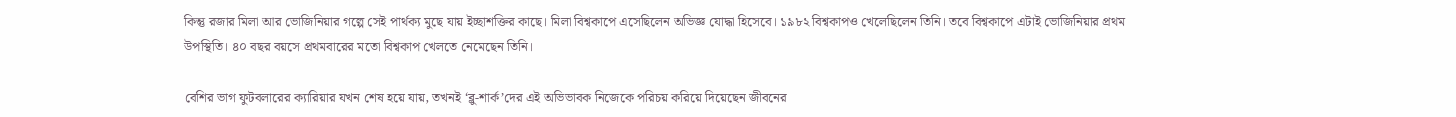কিন্তু রজার মিলা আর ভোজিনিয়ার গল্পে সেই পার্থক্য মুছে যায় ইচ্ছাশক্তির কাছে। মিলা বিশ্বকাপে এসেছিলেন অভিজ্ঞ যোদ্ধা হিসেবে। ১৯৮২ বিশ্বকাপও খেলেছিলেন তিনি। তবে বিশ্বকাপে এটাই ভোজিনিয়ার প্রথম উপস্থিতি। ৪০ বছর বয়সে প্রথমবারের মতো বিশ্বকাপ খেলতে নেমেছেন তিনি।

বেশির ভাগ ফুটবলারের ক্যারিয়ার যখন শেষ হয়ে যায়, তখনই ‘ব্লু-শার্ক’দের এই অভিভাবক নিজেকে পরিচয় করিয়ে দিয়েছেন জীবনের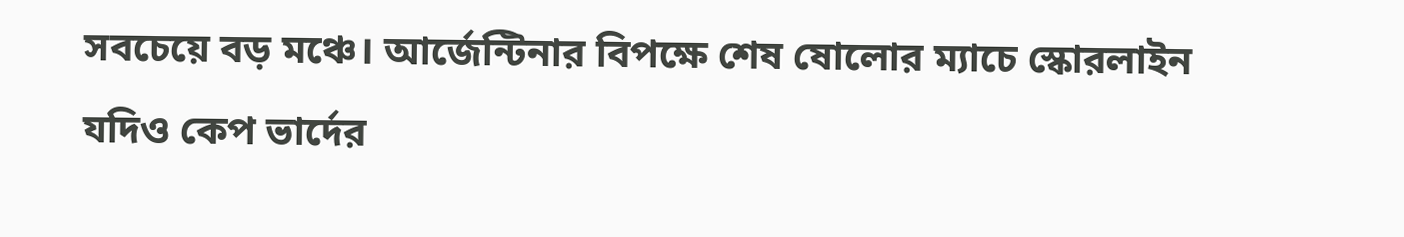সবচেয়ে বড় মঞ্চে। আর্জেন্টিনার বিপক্ষে শেষ ষোলোর ম্যাচে স্কোরলাইন যদিও কেপ ভার্দের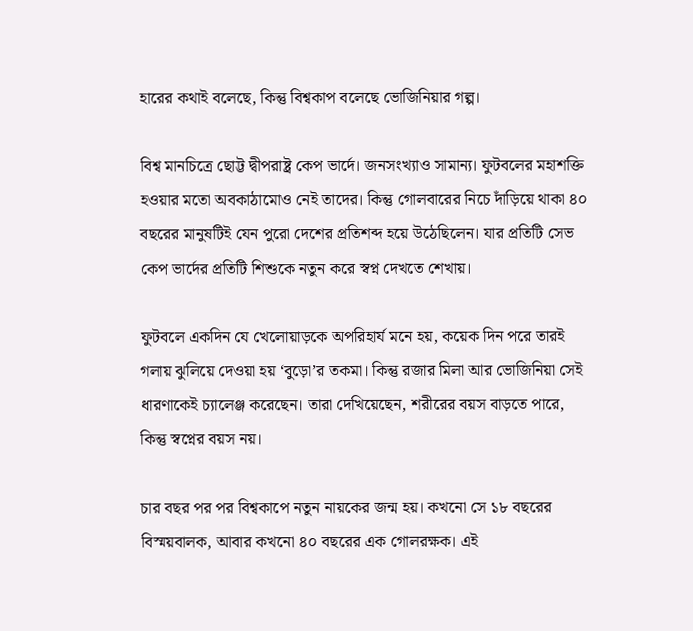হারের কথাই বলেছে, কিন্তু বিশ্বকাপ বলেছে ভোজিনিয়ার গল্প।

বিশ্ব মানচিত্রে ছোট্ট দ্বীপরাষ্ট্র কেপ ভার্দে। জনসংখ্যাও সামান্য। ফুটবলের মহাশক্তি হওয়ার মতো অবকাঠামোও নেই তাদের। কিন্তু গোলবারের নিচে দাঁড়িয়ে থাকা ৪০ বছরের মানুষটিই যেন পুরো দেশের প্রতিশব্দ হয়ে উঠেছিলেন। যার প্রতিটি সেভ কেপ ভার্দের প্রতিটি শিশুকে নতুন করে স্বপ্ন দেখতে শেখায়।

ফুটবলে একদিন যে খেলোয়াড়কে অপরিহার্য মনে হয়, কয়েক দিন পরে তারই গলায় ঝুলিয়ে দেওয়া হয় ‘বুড়ো’র তকমা। কিন্তু রজার মিলা আর ভোজিনিয়া সেই ধারণাকেই চ্যালেঞ্জ করেছেন। তারা দেখিয়েছেন, শরীরের বয়স বাড়তে পারে, কিন্তু স্বপ্নের বয়স নয়।

চার বছর পর পর বিশ্বকাপে নতুন নায়কের জন্ম হয়। কখনো সে ১৮ বছরের বিস্ময়বালক, আবার কখনো ৪০ বছরের এক গোলরক্ষক। এই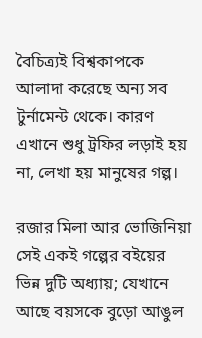বৈচিত্র্যই বিশ্বকাপকে আলাদা করেছে অন্য সব টুর্নামেন্ট থেকে। কারণ এখানে শুধু ট্রফির লড়াই হয় না, লেখা হয় মানুষের গল্প।

রজার মিলা আর ভোজিনিয়া সেই একই গল্পের বইয়ের ভিন্ন দুটি অধ্যায়; যেখানে আছে বয়সকে বুড়ো আঙুল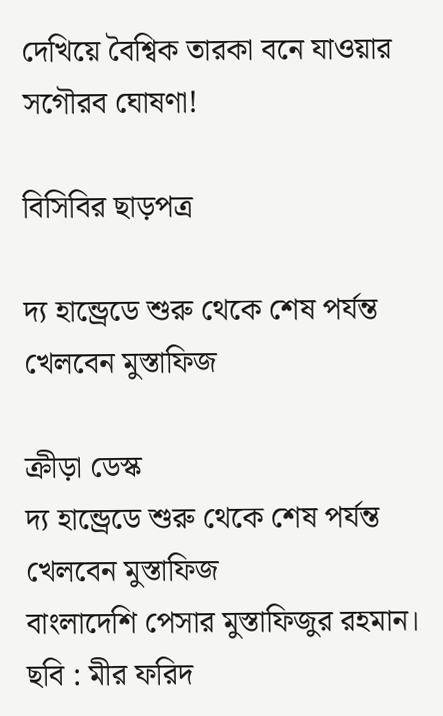দেখিয়ে বৈশ্বিক তারকা বনে যাওয়ার সগৌরব ঘোষণা!

বিসিবির ছাড়পত্র

দ্য হান্ড্রেডে শুরু থেকে শেষ পর্যন্ত খেলবেন মুস্তাফিজ

ক্রীড়া ডেস্ক
দ্য হান্ড্রেডে শুরু থেকে শেষ পর্যন্ত খেলবেন মুস্তাফিজ
বাংলাদেশি পেসার মুস্তাফিজুর রহমান। ছবি : মীর ফরিদ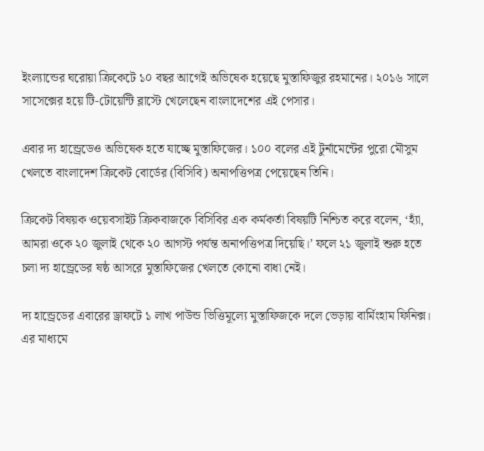ইংল্যান্ডের ঘরোয়া ক্রিকেটে ১০ বছর আগেই অভিষেক হয়েছে মুস্তাফিজুর রহমানের। ২০১৬ সালে সাসেক্সের হয়ে টি-টোয়েন্টি ব্লাস্টে খেলেছেন বাংলাদেশের এই পেসার।

এবার দ্য হান্ড্রেডেও অভিষেক হতে যাচ্ছে মুস্তাফিজের। ১০০ বলের এই টুর্নামেন্টের পুরো মৌসুম খেলতে বাংলাদেশ ক্রিকেট বোর্ডের (বিসিবি) অনাপত্তিপত্র পেয়েছেন তিনি।

ক্রিকেট বিষয়ক ওয়েবসাইট ক্রিকবাজকে বিসিবির এক কর্মকর্তা বিষয়টি নিশ্চিত করে বলেন, ‘হ্যাঁ, আমরা ওকে ২০ জুলাই থেকে ২০ আগস্ট পর্যন্ত অনাপত্তিপত্র দিয়েছি।’ ফলে ২১ জুলাই শুরু হতে চলা দ্য হান্ড্রেডের ষষ্ঠ আসরে মুস্তাফিজের খেলতে কোনো বাধা নেই।

দ্য হান্ড্রেডের এবারের ড্রাফটে ১ লাখ পাউন্ড ভিত্তিমূল্যে মুস্তাফিজকে দলে ভেড়ায় বার্মিংহাম ফিনিক্স। এর মাধ্যমে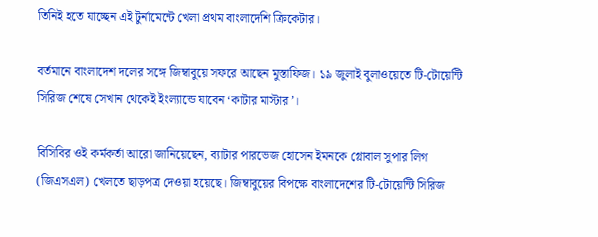তিনিই হতে যাচ্ছেন এই টুর্নামেন্টে খেলা প্রথম বাংলাদেশি ক্রিকেটার।

বর্তমানে বাংলাদেশ দলের সঙ্গে জিম্বাবুয়ে সফরে আছেন মুস্তাফিজ। ১৯ জুলাই বুলাওয়েতে টি-টোয়েন্টি সিরিজ শেষে সেখান থেকেই ইংল্যান্ডে যাবেন ‘কাটার মাস্টার’।

বিসিবির ওই কর্মকর্তা আরো জানিয়েছেন, ব্যাটার পারভেজ হোসেন ইমনকে গ্লোবাল সুপার লিগ (জিএসএল) খেলতে ছাড়পত্র দেওয়া হয়েছে। জিম্বাবুয়ের বিপক্ষে বাংলাদেশের টি-টোয়েন্টি সিরিজ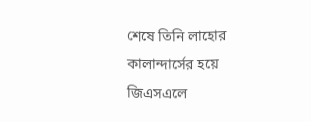শেষে তিনি লাহোর কালান্দার্সের হয়ে জিএসএলে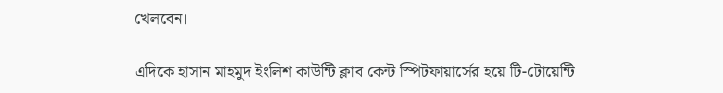খেলবেন।

এদিকে হাসান মাহমুদ ইংলিশ কাউন্টি ক্লাব কেন্ট স্পিটফায়ার্সের হয়ে টি-টোয়েন্টি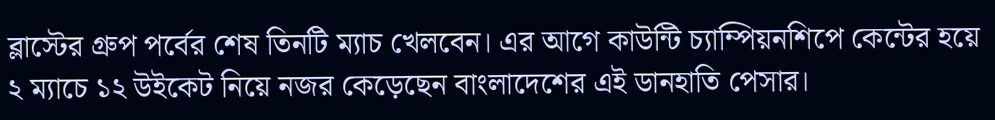ব্লাস্টের গ্রুপ পর্বের শেষ তিনটি ম্যাচ খেলবেন। এর আগে কাউন্টি চ্যাম্পিয়নশিপে কেন্টের হয়ে ২ ম্যাচে ১২ উইকেট নিয়ে নজর কেড়েছেন বাংলাদেশের এই ডানহাতি পেসার।